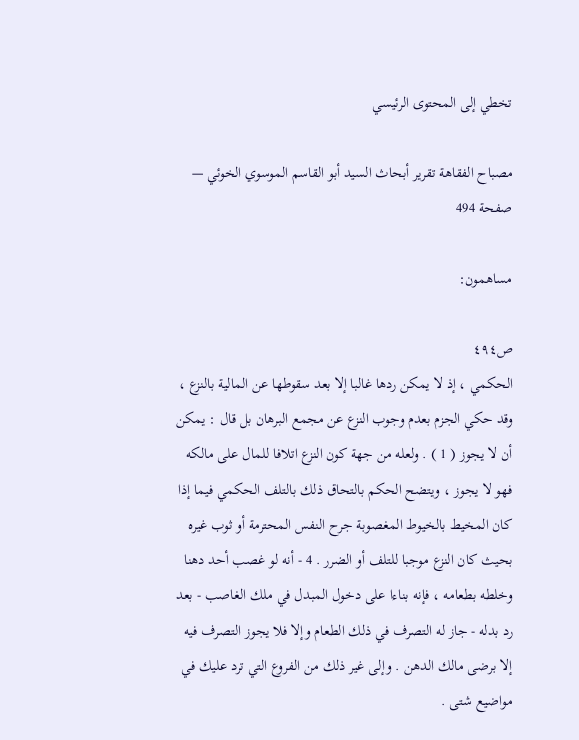تخطي إلى المحتوى الرئيسي

مصباح الفقاهة تقرير أبحاث السيد أبو القاسم الموسوي الخوئي — صفحة 494

مساهمون:

ص٤٩٤
الحكمي ، إذ لا يمكن ردها غالبا إلا بعد سقوطها عن المالية بالنزع ، وقد حكي الجزم بعدم وجوب النزع عن مجمع البرهان بل قال : يمكن أن لا يجوز ( 1 ) . ولعله من جهة كون النزع اتلافا للمال على مالكه فهو لا يجوز ، ويتضح الحكم بالتحاق ذلك بالتلف الحكمي فيما إذا كان المخيط بالخيوط المغصوبة جرح النفس المحترمة أو ثوب غيره بحيث كان النزع موجبا للتلف أو الضرر . 4 - أنه لو غصب أحد دهنا وخلطه بطعامه ، فإنه بناءا على دخول المبدل في ملك الغاصب - بعد رد بدله - جاز له التصرف في ذلك الطعام وإلا فلا يجوز التصرف فيه إلا برضى مالك الدهن . وإلى غير ذلك من الفروع التي ترد عليك في مواضيع شتى .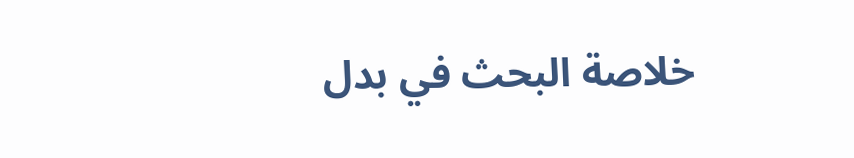خلاصة البحث في بدل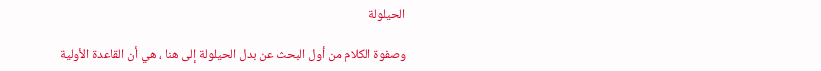الحيلولة

وصفوة الكلام من أول البحث عن بدل الحيلولة إلى هنا ، هي أن القاعدة الأولية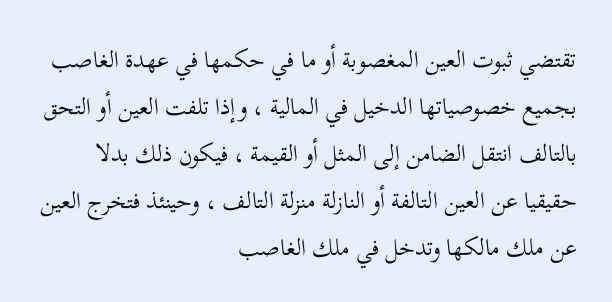تقتضي ثبوت العين المغصوبة أو ما في حكمها في عهدة الغاصب بجميع خصوصياتها الدخيل في المالية ، وإذا تلفت العين أو التحق بالتالف انتقل الضامن إلى المثل أو القيمة ، فيكون ذلك بدلا حقيقيا عن العين التالفة أو النازلة منزلة التالف ، وحينئذ فتخرج العين عن ملك مالكها وتدخل في ملك الغاصب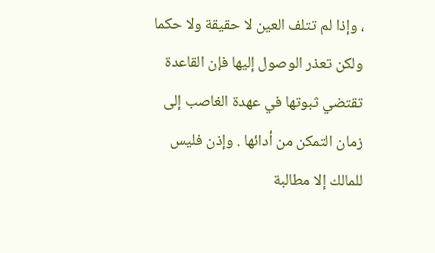، وإذا لم تتلف العين لا حقيقة ولا حكما ولكن تعذر الوصول إليها فإن القاعدة تقتضي ثبوتها في عهدة الغاصب إلى زمان التمكن من أدائها . وإذن فليس للمالك إلا مطالبة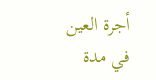أجرة العين في مدة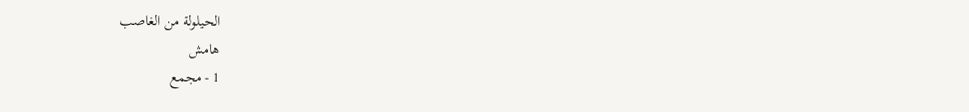الحيلولة من الغاصب
هامش
1 - مجمع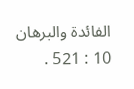الفائدة والبرهان 10 : 521 .